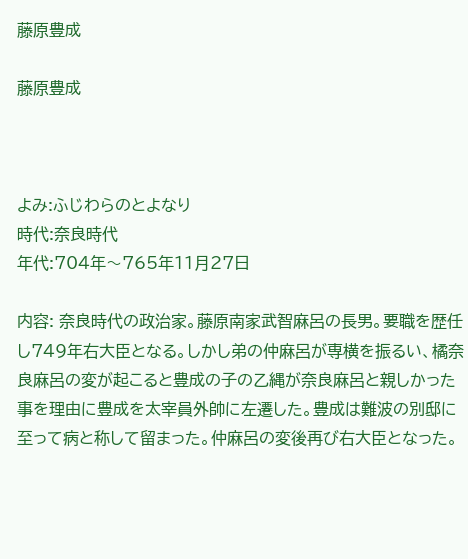藤原豊成

藤原豊成



よみ:ふじわらのとよなり
時代:奈良時代
年代:704年〜765年11月27日

内容: 奈良時代の政治家。藤原南家武智麻呂の長男。要職を歴任し749年右大臣となる。しかし弟の仲麻呂が専横を振るい、橘奈良麻呂の変が起こると豊成の子の乙縄が奈良麻呂と親しかった事を理由に豊成を太宰員外帥に左遷した。豊成は難波の別邸に至って病と称して留まった。仲麻呂の変後再び右大臣となった。